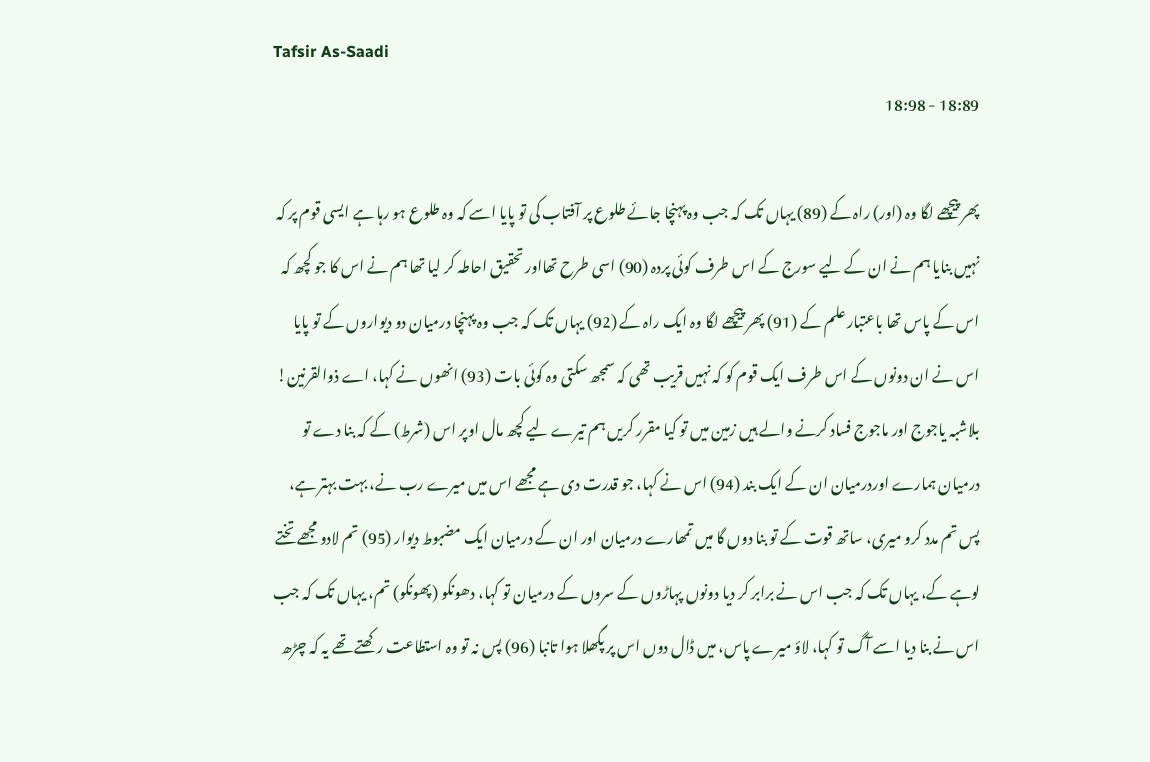Tafsir As-Saadi
18:89 - 18:98

پھر پیچھے لگا وہ (اور) راہ کے (89) یہاں تک کہ جب وہ پہنچا جائے طلوع پر آفتاب کی تو پایا اسے کہ وہ طلوع ہو رہا ہے ایسی قوم پر کہ نہیں بنایا ہم نے ان کے لیے سورج کے اس طرف کوئی پردہ (90) اسی طرح تھااور تحقیق احاطہ کر لیا تھا ہم نے اس کا جو کچھ کہ اس کے پاس تھا باعتبار علم کے (91) پھر پیچھے لگا وہ ایک راہ کے (92) یہاں تک کہ جب وہ پہنچا درمیان دو دیواروں کے تو پایا اس نے ان دونوں کے اس طرف ایک قوم کو کہ نہیں قریب تھی کہ سمجھ سکتی وہ کوئی بات (93) انھوں نے کہا، اے ذوالقرنین! بلاشبہ یاجوج اور ماجوج فساد کرنے والے ہیں زمین میں تو کیا مقرر کریں ہم تیرے لیے کچھ مال اوپر اس (شرط) کے کہ بنا دے تو درمیان ہمارے اوردرمیان ان کے ایک بند (94) اس نے کہا، جو قدرت دی ہے مجھے اس میں میرے رب نے، بہت بہتر ہے، پس تم مدد کرو میری، ساتھ قوت کے تو بنا دوں گا میں تمھارے درمیان اور ان کے درمیان ایک مضبوط دیوار (95) تم لادو مجھے تختے لوہے کے، یہاں تک کہ جب اس نے برابر کر دیا دونوں پہاڑوں کے سروں کے درمیان تو کہا، دھونکو (پھونکو) تم، یہاں تک کہ جب اس نے بنا دیا اسے آگ تو کہا، لاؤ میرے پاس، میں ڈال دوں اس پر پگھلا ہوا تانبا (96) پس نہ تو وہ استطاعت رکھتے تھے یہ کہ چڑھ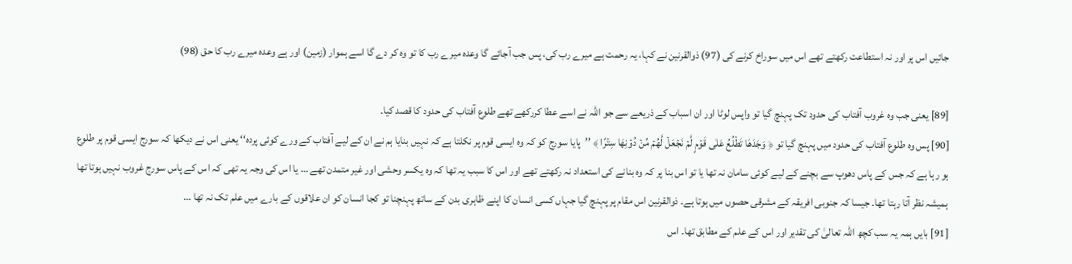جائیں اس پر اور نہ استطاعت رکھتے تھے اس میں سوراخ کرنے کی (97) ذوالقرنین نے کہا، یہ رحمت ہے میرے رب کی، پس جب آجائے گا وعدہ میرے رب کا تو وہ کر دے گا اسے ہموار (زمین) اور ہے وعدہ میرے رب کا حق (98)

[89] یعنی جب وہ غروب آفتاب کی حدود تک پہنچ گیا تو واپس لوٹا اور ان اسباب کے ذریعے سے جو اللہ نے اسے عطا کررکھے تھے طلوع آفتاب کی حدود کا قصد کیا۔
[90] پس وہ طلوع آفتاب کی حدود میں پہنچ گیا تو ﴿ وَجَدَهَا تَطۡلُعُ عَلٰى قَوۡمٍ لَّمۡ نَجۡعَلۡ لَّهُمۡ مِّنۡ دُوۡنِهَا سِتۡرًا ﴾ ’’پایا سورج کو کہ وہ ایسی قوم پر نکلتا ہے کہ نہیں بنایا ہم نے ان کے لیے آفتاب کے ورے کوئی پردہ‘‘ یعنی اس نے دیکھا کہ سورج ایسی قوم پر طلوع ہو رہا ہے کہ جس کے پاس دھوپ سے بچنے کے لیے کوئی سامان نہ تھا یا تو اس بنا پر کہ وہ بنانے کی استعداد نہ رکھتے تھے اور اس کا سبب یہ تھا کہ وہ یکسر وحشی اور غیر متمدن تھے … یا اس کی وجہ یہ تھی کہ اس کے پاس سورج غروب نہیں ہوتا تھا ہمیشہ نظر آتا رہتا تھا۔ جیسا کہ جنوبی افریقہ کے مشرقی حصوں میں ہوتا ہے۔ ذوالقرنین اس مقام پر پہنچ گیا جہاں کسی انسان کا اپنے ظاہری بدن کے ساتھ پہنچنا تو کجا انسان کو ان علاقوں کے بارے میں علم تک نہ تھا …
[91] بایں ہمہ یہ سب کچھ اللہ تعالیٰ کی تقدیر اور اس کے علم کے مطابق تھا۔ اس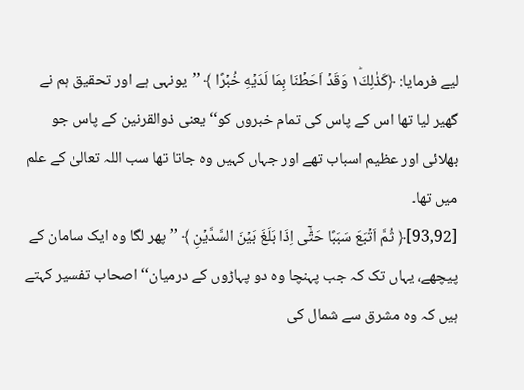لیے فرمایا: ﴿كَذٰلِكَ١ؕ وَقَدۡ اَحَطۡنَا بِمَا لَدَيۡهِ خُبۡرًا ﴾ ’’یونہی ہے اور تحقیق ہم نے گھیر لیا تھا اس کے پاس کی تمام خبروں کو‘‘ یعنی ذوالقرنین کے پاس جو بھلائی اور عظیم اسباب تھے اور جہاں کہیں وہ جاتا تھا سب اللہ تعالیٰ کے علم میں تھا۔
[93,92]﴿ ثُمَّ اَتۡبَعَ سَبَبًا حَتّٰۤى اِذَا بَلَغَ بَيۡنَ السَّدَّيۡنِ ﴾ ’’پھر لگا وہ ایک سامان کے پیچھے، یہاں تک کہ جب پہنچا وہ دو پہاڑوں کے درمیان‘‘ اصحاب تفسیر کہتے ہیں کہ وہ مشرق سے شمال کی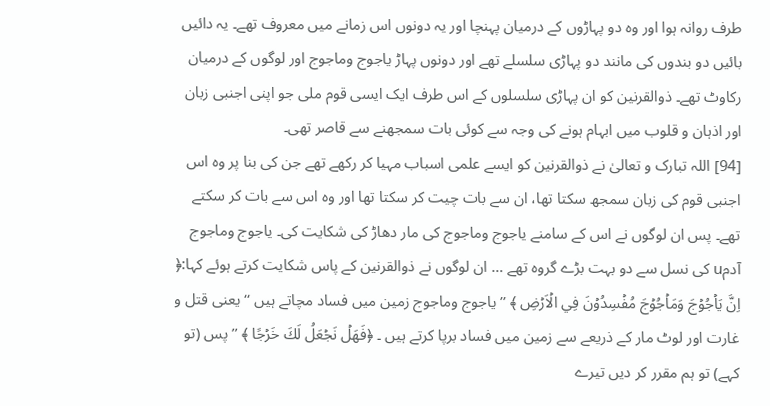طرف روانہ ہوا اور وہ دو پہاڑوں کے درمیان پہنچا اور یہ دونوں اس زمانے میں معروف تھے۔ یہ دائیں بائیں دو بندوں کی مانند دو پہاڑی سلسلے تھے اور دونوں پہاڑ یاجوج وماجوج اور لوگوں کے درمیان رکاوٹ تھے۔ ذوالقرنین کو ان پہاڑی سلسلوں کے اس طرف ایک ایسی قوم ملی جو اپنی اجنبی زبان اور اذہان و قلوب میں ابہام ہونے کی وجہ سے کوئی بات سمجھنے سے قاصر تھی۔
[94] اللہ تبارک و تعالیٰ نے ذوالقرنین کو ایسے علمی اسباب مہیا کر رکھے تھے جن کی بنا پر وہ اس اجنبی قوم کی زبان سمجھ سکتا تھا، ان سے بات چیت کر سکتا تھا اور وہ اس سے بات کر سکتے تھے۔ پس ان لوگوں نے اس کے سامنے یاجوج وماجوج کی مار دھاڑ کی شکایت کی۔ یاجوج وماجوج آدمu کی نسل سے دو بہت بڑے گروہ تھے … ان لوگوں نے ذوالقرنین کے پاس شکایت کرتے ہوئے کہا:﴿ اِنَّ يَاۡجُوۡجَ وَمَاۡجُوۡجَ مُفۡسِدُوۡنَ فِي الۡاَرۡضِ ﴾ ’’یاجوج وماجوج زمین میں فساد مچاتے ہیں ‘‘ یعنی قتل و غارت اور لوٹ مار کے ذریعے سے زمین میں فساد برپا کرتے ہیں ۔ ﴿فَهَلۡ نَجۡعَلُ لَكَ خَرۡجًا ﴾ ’’پس (تو کہے) تو ہم مقرر کر دیں تیرے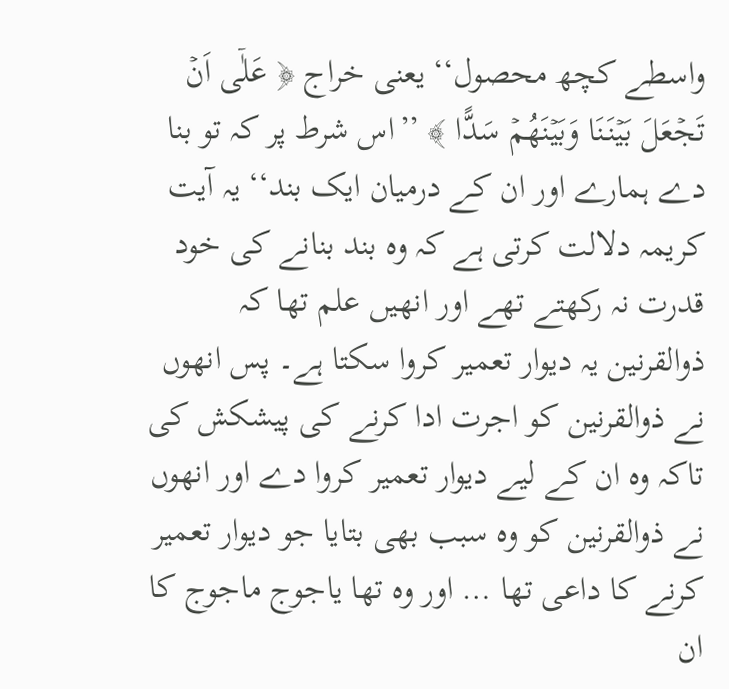واسطے کچھ محصول‘‘ یعنی خراج ﴿ عَلٰۤى اَنۡ تَجۡعَلَ بَيۡنَنَا وَبَيۡنَهُمۡ سَدًّا ﴾ ’’اس شرط پر کہ تو بنا دے ہمارے اور ان کے درمیان ایک بند‘‘ یہ آیت کریمہ دلالت کرتی ہے کہ وہ بند بنانے کی خود قدرت نہ رکھتے تھے اور انھیں علم تھا کہ ذوالقرنین یہ دیوار تعمیر کروا سکتا ہے۔ پس انھوں نے ذوالقرنین کو اجرت ادا کرنے کی پیشکش کی تاکہ وہ ان کے لیے دیوار تعمیر کروا دے اور انھوں نے ذوالقرنین کو وہ سبب بھی بتایا جو دیوار تعمیر کرنے کا داعی تھا … اور وہ تھا یاجوج ماجوج کا ان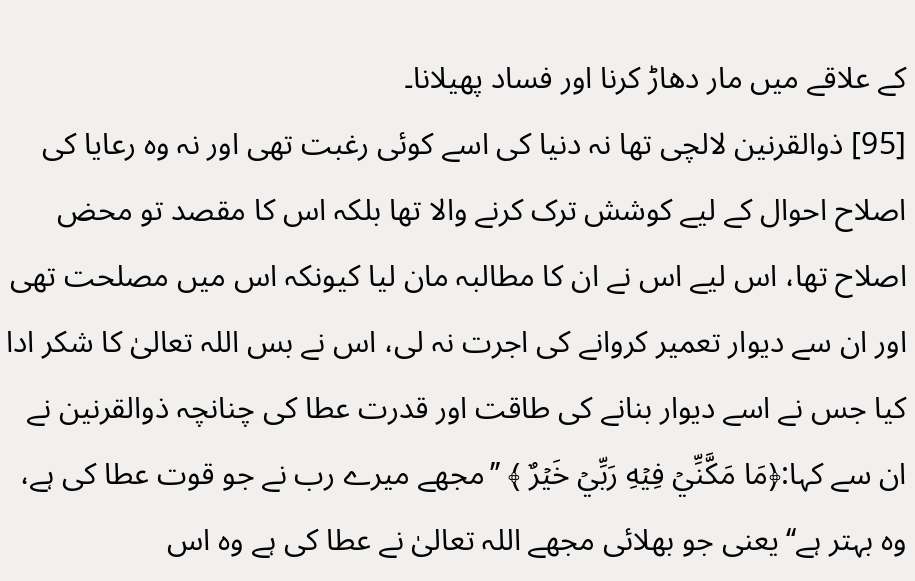کے علاقے میں مار دھاڑ کرنا اور فساد پھیلانا۔
[95] ذوالقرنین لالچی تھا نہ دنیا کی اسے کوئی رغبت تھی اور نہ وہ رعایا کی اصلاح احوال کے لیے کوشش ترک کرنے والا تھا بلکہ اس کا مقصد تو محض اصلاح تھا، اس لیے اس نے ان کا مطالبہ مان لیا کیونکہ اس میں مصلحت تھی اور ان سے دیوار تعمیر کروانے کی اجرت نہ لی، اس نے بس اللہ تعالیٰ کا شکر ادا کیا جس نے اسے دیوار بنانے کی طاقت اور قدرت عطا کی چنانچہ ذوالقرنین نے ان سے کہا:﴿مَا مَكَّنِّيۡ فِيۡهِ رَبِّيۡ خَيۡرٌ ﴾ ’’مجھے میرے رب نے جو قوت عطا کی ہے، وہ بہتر ہے‘‘ یعنی جو بھلائی مجھے اللہ تعالیٰ نے عطا کی ہے وہ اس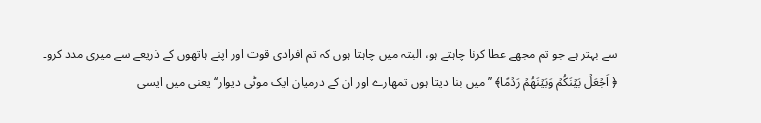سے بہتر ہے جو تم مجھے عطا کرنا چاہتے ہو، البتہ میں چاہتا ہوں کہ تم افرادی قوت اور اپنے ہاتھوں کے ذریعے سے میری مدد کرو۔ ﴿ اَجۡعَلۡ بَيۡنَكُمۡ وَبَيۡنَهُمۡ رَدۡمًا﴾ ’’میں بنا دیتا ہوں تمھارے اور ان کے درمیان ایک موٹی دیوار‘‘ یعنی میں ایسی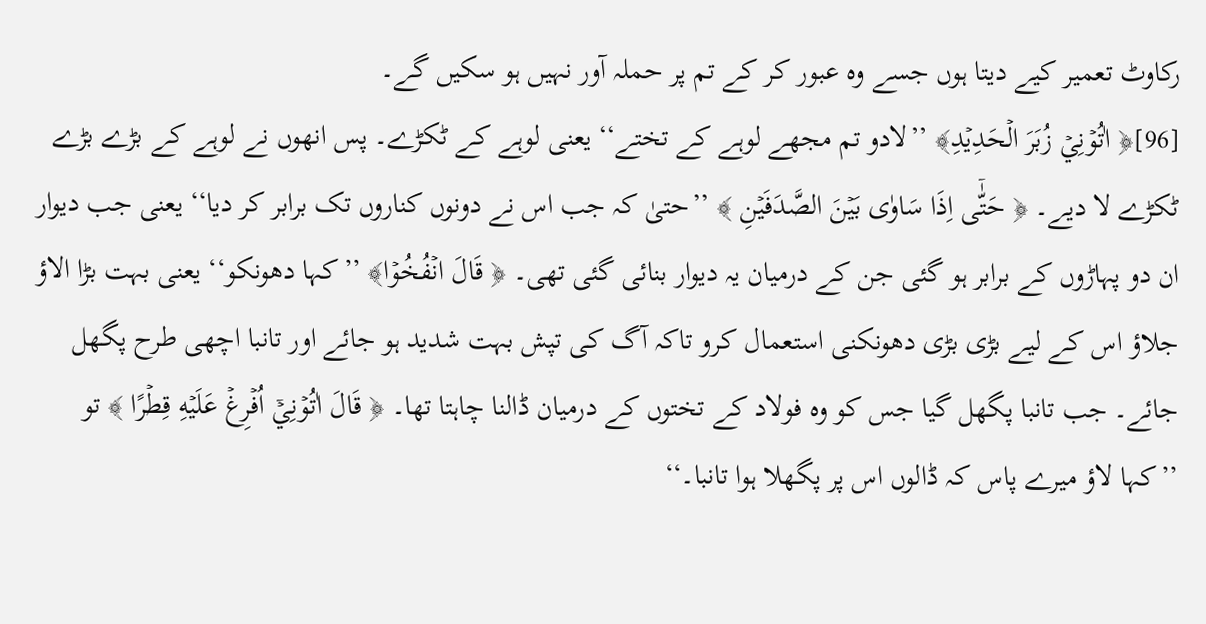رکاوٹ تعمیر کیے دیتا ہوں جسے وہ عبور کر کے تم پر حملہ آور نہیں ہو سکیں گے۔
[96]﴿ اٰتُوۡنِيۡ زُبَرَ الۡحَدِيۡدِ﴾ ’’لادو تم مجھے لوہے کے تختے‘‘ یعنی لوہے کے ٹکڑے۔ پس انھوں نے لوہے کے بڑے بڑے ٹکڑے لا دیے۔ ﴿ حَتّٰۤى اِذَا سَاوٰى بَيۡنَ الصَّدَفَيۡنِ ﴾ ’’حتیٰ کہ جب اس نے دونوں کناروں تک برابر کر دیا‘‘ یعنی جب دیوار ان دو پہاڑوں کے برابر ہو گئی جن کے درمیان یہ دیوار بنائی گئی تھی۔ ﴿ قَالَ انۡفُخُوۡا﴾ ’’کہا دھونکو‘‘ یعنی بہت بڑا الاؤ جلاؤ اس کے لیے بڑی بڑی دھونکنی استعمال کرو تاکہ آگ کی تپش بہت شدید ہو جائے اور تانبا اچھی طرح پگھل جائے۔ جب تانبا پگھل گیا جس کو وہ فولاد کے تختوں کے درمیان ڈالنا چاہتا تھا۔ ﴿ قَالَ اٰتُوۡنِيۡۤ اُفۡرِغۡ عَلَيۡهِ قِطۡرًا ﴾ تو ’’کہا لاؤ میرے پاس کہ ڈالوں اس پر پگھلا ہوا تانبا۔‘‘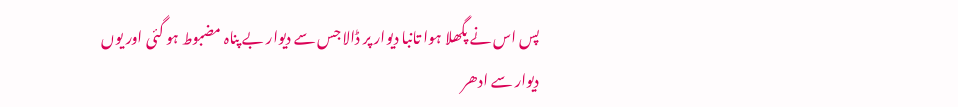پس اس نے پگھلا ہوا تانبا دیوار پر ڈالا جس سے دیوار بے پناہ مضبوط ہو گئی اور یوں دیوار سے ادھر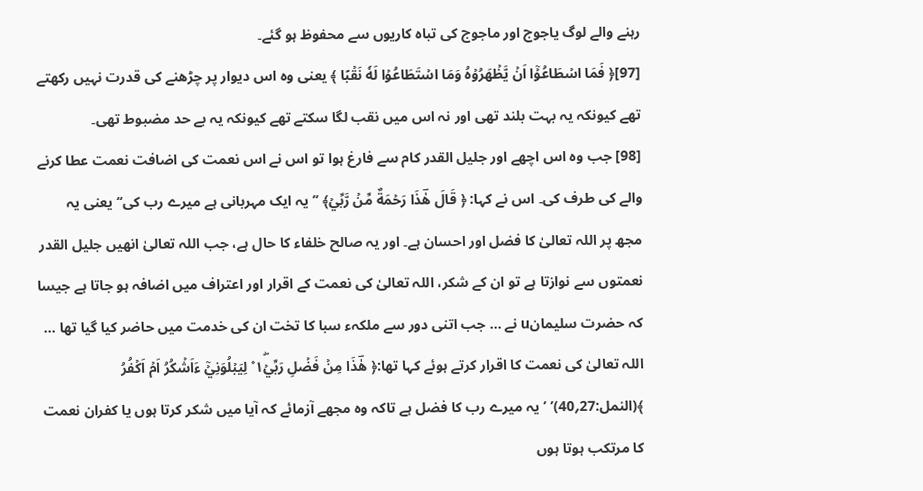رہنے والے لوگ یاجوج اور ماجوج کی تباہ کاریوں سے محفوظ ہو گئے۔
[97]﴿ فَمَا اسۡطَاعُوۡۤا اَنۡ يَّظۡهَرُوۡهُ وَمَا اسۡتَطَاعُوۡا لَهٗ نَقۡبًا ﴾ یعنی وہ اس دیوار پر چڑھنے کی قدرت نہیں رکھتے تھے کیونکہ یہ بہت بلند تھی اور نہ اس میں نقب لگا سکتے تھے کیونکہ یہ بے حد مضبوط تھی۔
[98] جب وہ اس اچھے اور جلیل القدر کام سے فارغ ہوا تو اس نے اس نعمت کی اضافت نعمت عطا کرنے والے کی طرف کی۔ اس نے کہا: ﴿ قَالَ هٰؔذَا رَحۡمَةٌ مِّنۡ رَّبِّيۡ﴾ ’’یہ ایک مہربانی ہے میرے رب کی‘‘ یعنی یہ مجھ پر اللہ تعالیٰ کا فضل اور احسان ہے۔ اور یہ صالح خلفاء کا حال ہے، جب اللہ تعالیٰ انھیں جلیل القدر نعمتوں سے نوازتا ہے تو ان کے شکر، اللہ تعالیٰ کی نعمت کے اقرار اور اعتراف میں اضافہ ہو جاتا ہے جیسا کہ حضرت سلیمانu نے … جب اتنی دور سے ملکہء سبا کا تخت ان کی خدمت میں حاضر کیا گیا تھا … اللہ تعالیٰ کی نعمت کا اقرار کرتے ہوئے کہا تھا:﴿ هٰؔذَا مِنۡ فَضۡلِ رَبِّيۡ١ۖ ۫ لِيَبۡلُوَنِيۡۤ ءَاَشۡكُرُ اَمۡ اَكۡفُرُ ﴾(النمل:27؍40)’ ’یہ میرے رب کا فضل ہے تاکہ وہ مجھے آزمائے کہ آیا میں شکر کرتا ہوں یا کفران نعمت کا مرتکب ہوتا ہوں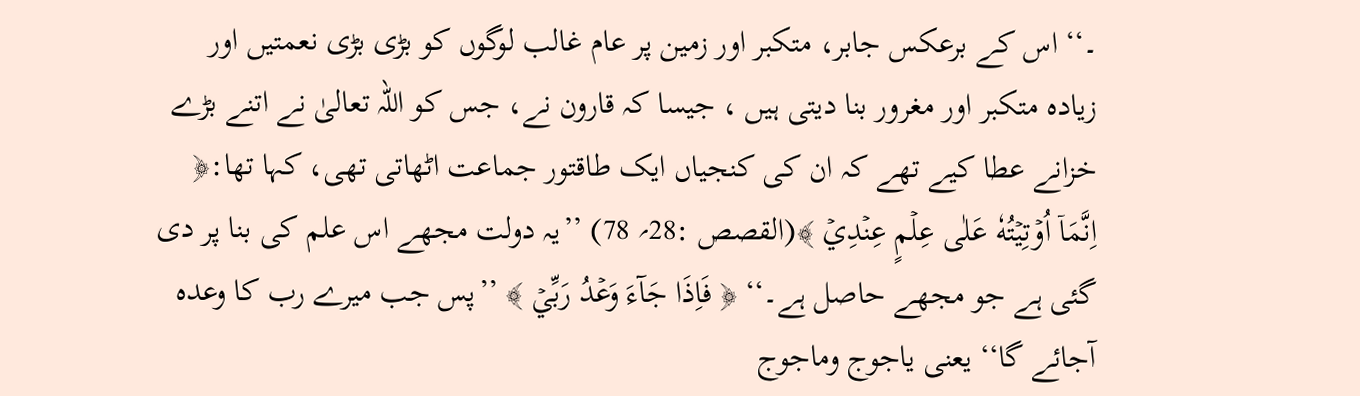۔‘‘ اس کے برعکس جابر، متکبر اور زمین پر عام غالب لوگوں کو بڑی بڑی نعمتیں اور زیادہ متکبر اور مغرور بنا دیتی ہیں ، جیسا کہ قارون نے، جس کو اللہ تعالیٰ نے اتنے بڑے خزانے عطا کیے تھے کہ ان کی کنجیاں ایک طاقتور جماعت اٹھاتی تھی، کہا تھا:﴿ اِنَّمَاۤ اُوۡتِيۡتُهٗ عَلٰى عِلۡمٍ عِنۡدِيۡ ﴾(القصص :28؍ 78) ’’یہ دولت مجھے اس علم کی بنا پر دی گئی ہے جو مجھے حاصل ہے۔‘‘ ﴿ فَاِذَا جَآءَ وَعۡدُ رَبِّيۡ ﴾ ’’پس جب میرے رب کا وعدہ آجائے گا‘‘ یعنی یاجوج وماجوج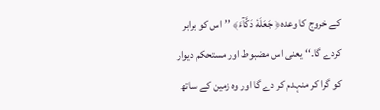کے خروج کا وعدہ﴿ جَعَلَهٗ دَكَّآءَ﴾ ’’اس کو برابر کردے گا۔‘‘ یعنی اس مضبوط اور مستحکم دیوار کو گرا کر منہدم کر دے گا اور وہ زمین کے ساتھ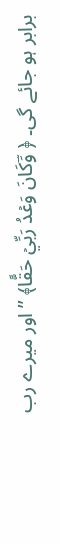برابر ہو جائے گی۔ ﴿ وَؔكَانَ وَعۡدُ رَبِّيۡ حَقًّا﴾ ’’اور میرے رب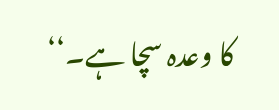کا وعدہ سچا ہے۔‘‘